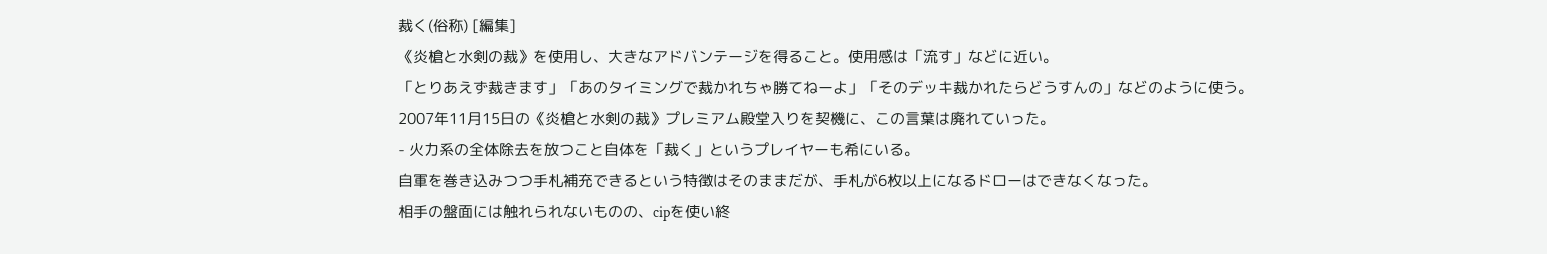裁く(俗称) [編集]
《炎槍と水剣の裁》を使用し、大きなアドバンテージを得ること。使用感は「流す」などに近い。
「とりあえず裁きます」「あのタイミングで裁かれちゃ勝てねーよ」「そのデッキ裁かれたらどうすんの」などのように使う。
2007年11月15日の《炎槍と水剣の裁》プレミアム殿堂入りを契機に、この言葉は廃れていった。
- 火力系の全体除去を放つこと自体を「裁く」というプレイヤーも希にいる。
自軍を巻き込みつつ手札補充できるという特徴はそのままだが、手札が6枚以上になるドローはできなくなった。
相手の盤面には触れられないものの、cipを使い終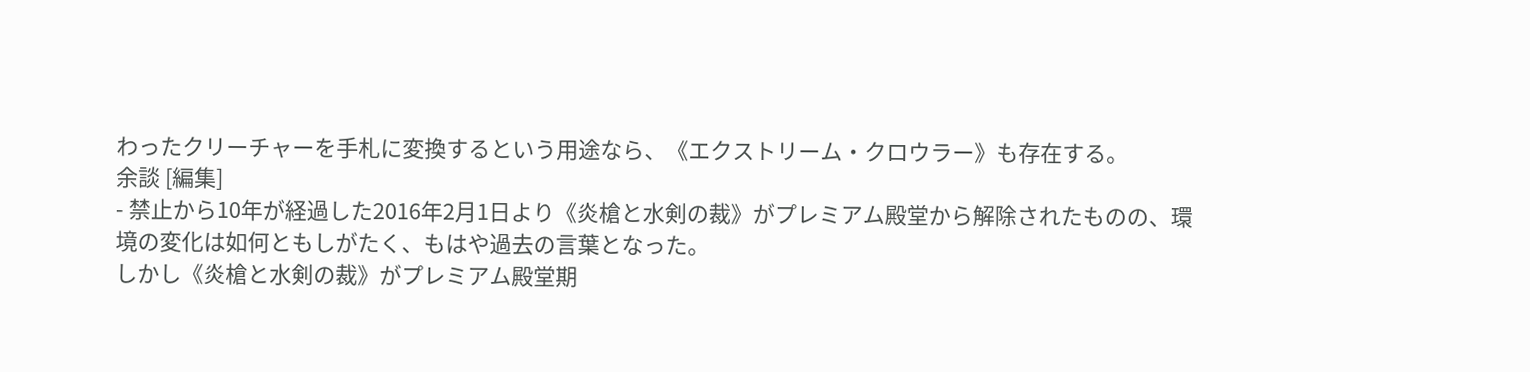わったクリーチャーを手札に変換するという用途なら、《エクストリーム・クロウラー》も存在する。
余談 [編集]
- 禁止から10年が経過した2016年2月1日より《炎槍と水剣の裁》がプレミアム殿堂から解除されたものの、環境の変化は如何ともしがたく、もはや過去の言葉となった。
しかし《炎槍と水剣の裁》がプレミアム殿堂期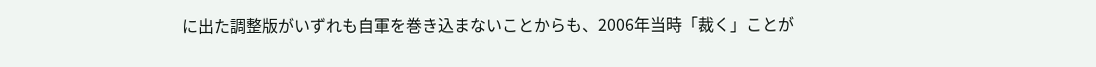に出た調整版がいずれも自軍を巻き込まないことからも、2006年当時「裁く」ことが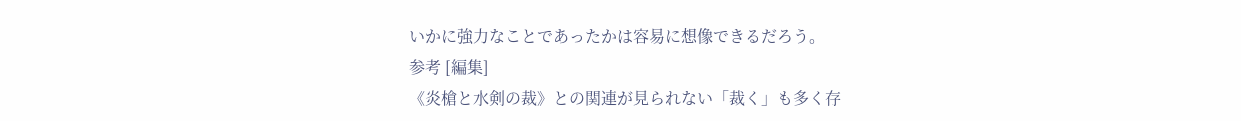いかに強力なことであったかは容易に想像できるだろう。
参考 [編集]
《炎槍と水剣の裁》との関連が見られない「裁く」も多く存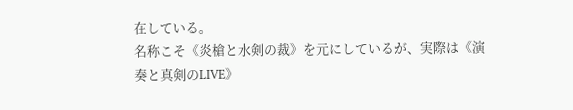在している。
名称こそ《炎槍と水剣の裁》を元にしているが、実際は《演奏と真剣のLIVE》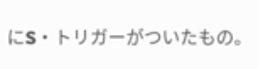にS・トリガーがついたもの。